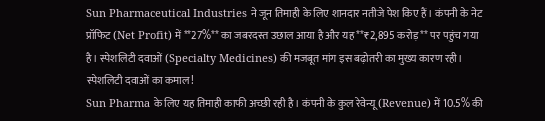Sun Pharmaceutical Industries ने जून तिमाही के लिए शानदार नतीजे पेश किए हैं। कंपनी के नेट प्रॉफिट (Net Profit) में **27%** का जबरदस्त उछाल आया है और यह **₹2,895 करोड़** पर पहुंच गया है। स्पेशलिटी दवाओं (Specialty Medicines) की मजबूत मांग इस बढ़ोतरी का मुख्य कारण रही।
स्पेशलिटी दवाओं का कमाल!
Sun Pharma के लिए यह तिमाही काफी अच्छी रही है। कंपनी के कुल रेवेन्यू (Revenue) में 10.5% की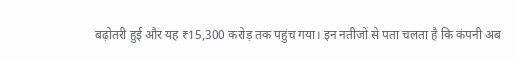बढ़ोतरी हुई और यह ₹15,300 करोड़ तक पहुंच गया। इन नतीजों से पता चलता है कि कंपनी अब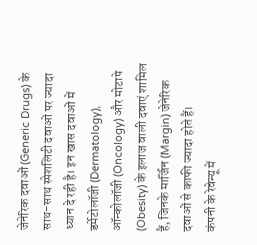जेनेरिक दवाओं (Generic Drugs) के साथ-साथ स्पेशलिटी दवाओं पर ज्यादा ध्यान दे रही है। इन खास दवाओं में डर्मेटोलॉजी (Dermatology), ऑन्कोलॉजी (Oncology) और मोटापे (Obesity) के इलाज वाली दवाएं शामिल हैं, जिनके मार्जिन (Margin) जेनेरिक दवाओं से काफी ज्यादा होते हैं।
कंपनी के रेवेन्यू में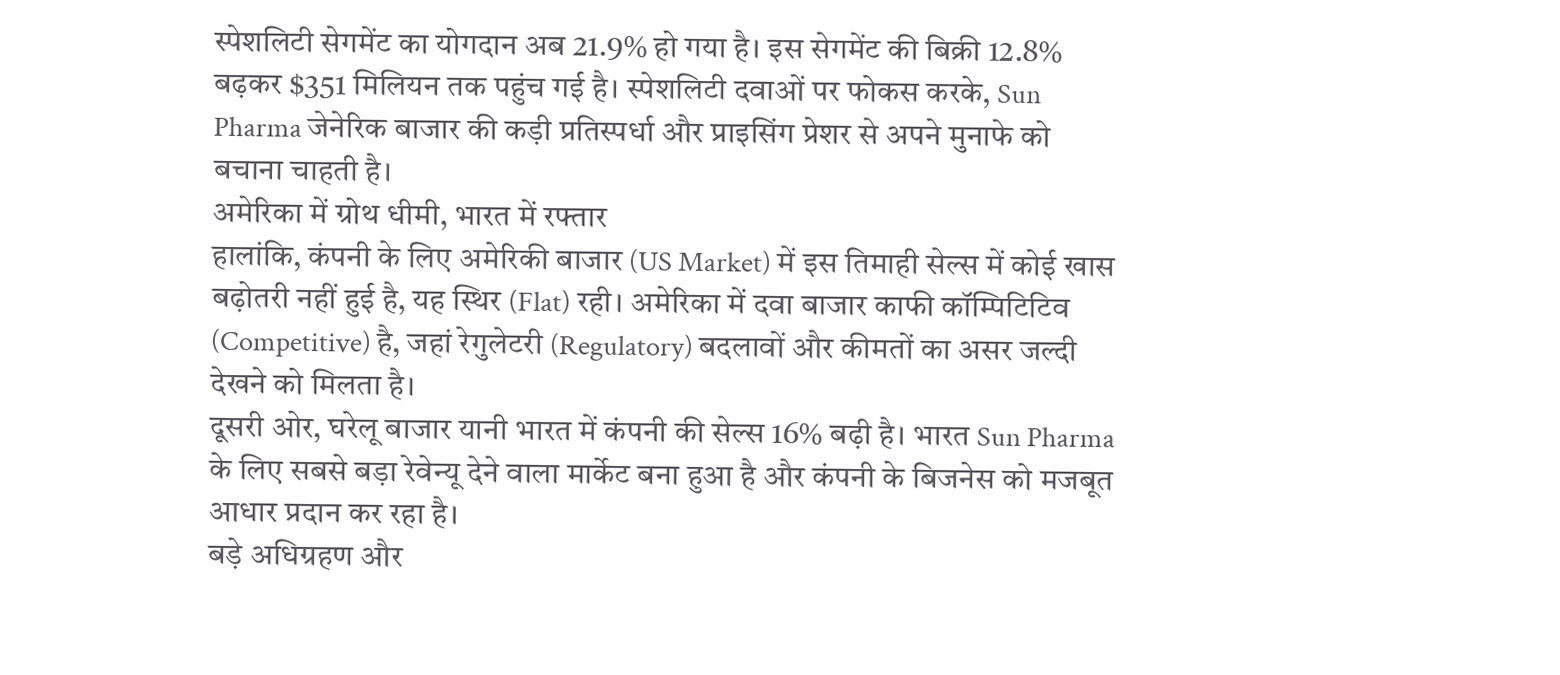स्पेशलिटी सेगमेंट का योगदान अब 21.9% हो गया है। इस सेगमेंट की बिक्री 12.8% बढ़कर $351 मिलियन तक पहुंच गई है। स्पेशलिटी दवाओं पर फोकस करके, Sun Pharma जेनेरिक बाजार की कड़ी प्रतिस्पर्धा और प्राइसिंग प्रेशर से अपने मुनाफे को बचाना चाहती है।
अमेरिका में ग्रोथ धीमी, भारत में रफ्तार
हालांकि, कंपनी के लिए अमेरिकी बाजार (US Market) में इस तिमाही सेल्स में कोई खास बढ़ोतरी नहीं हुई है, यह स्थिर (Flat) रही। अमेरिका में दवा बाजार काफी कॉम्पिटिटिव (Competitive) है, जहां रेगुलेटरी (Regulatory) बदलावों और कीमतों का असर जल्दी देखने को मिलता है।
दूसरी ओर, घरेलू बाजार यानी भारत में कंपनी की सेल्स 16% बढ़ी है। भारत Sun Pharma के लिए सबसे बड़ा रेवेन्यू देने वाला मार्केट बना हुआ है और कंपनी के बिजनेस को मजबूत आधार प्रदान कर रहा है।
बड़े अधिग्रहण और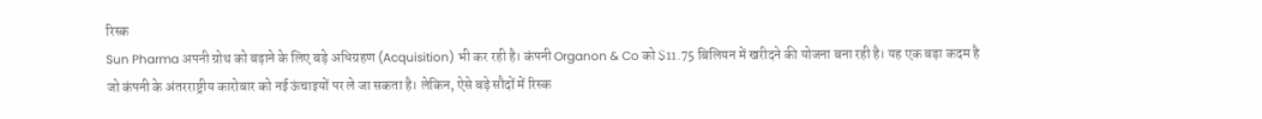रिस्क
Sun Pharma अपनी ग्रोथ को बढ़ाने के लिए बड़े अधिग्रहण (Acquisition) भी कर रही है। कंपनी Organon & Co को $11.75 बिलियन में खरीदने की योजना बना रही है। यह एक बड़ा कदम है जो कंपनी के अंतरराष्ट्रीय कारोबार को नई ऊंचाइयों पर ले जा सकता है। लेकिन, ऐसे बड़े सौदों में रिस्क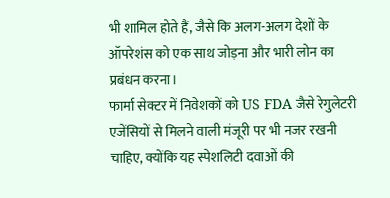भी शामिल होते हैं, जैसे कि अलग-अलग देशों के ऑपरेशंस को एक साथ जोड़ना और भारी लोन का प्रबंधन करना।
फार्मा सेक्टर में निवेशकों को US FDA जैसे रेगुलेटरी एजेंसियों से मिलने वाली मंजूरी पर भी नजर रखनी चाहिए, क्योंकि यह स्पेशलिटी दवाओं की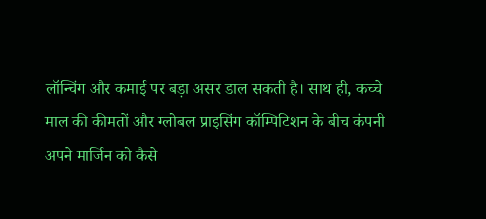लॉन्चिंग और कमाई पर बड़ा असर डाल सकती है। साथ ही, कच्चे माल की कीमतों और ग्लोबल प्राइसिंग कॉम्पिटिशन के बीच कंपनी अपने मार्जिन को कैसे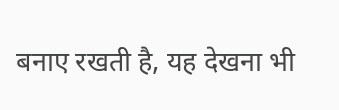बनाए रखती है, यह देखना भी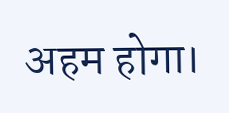अहम होगा।